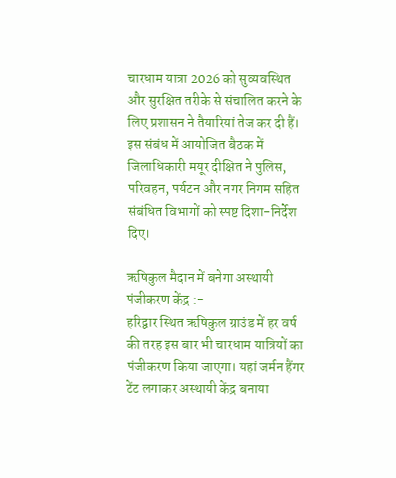चारधाम यात्रा 2026 को सुव्यवस्थित और सुरक्षित तरीके से संचालित करने के लिए प्रशासन ने तैयारियां तेज कर दी हैं। इस संबंध में आयोजित बैठक में जिलाधिकारी मयूर दीक्षित ने पुलिस, परिवहन, पर्यटन और नगर निगम सहित संबंधित विभागों को स्पष्ट दिशा-निर्देश दिए।

ऋषिकुल मैदान में बनेगा अस्थायी पंजीकरण केंद्र :-
हरिद्वार स्थित ऋषिकुल ग्राउंड में हर वर्ष की तरह इस बार भी चारधाम यात्रियों का पंजीकरण किया जाएगा। यहां जर्मन हैंगर टेंट लगाकर अस्थायी केंद्र बनाया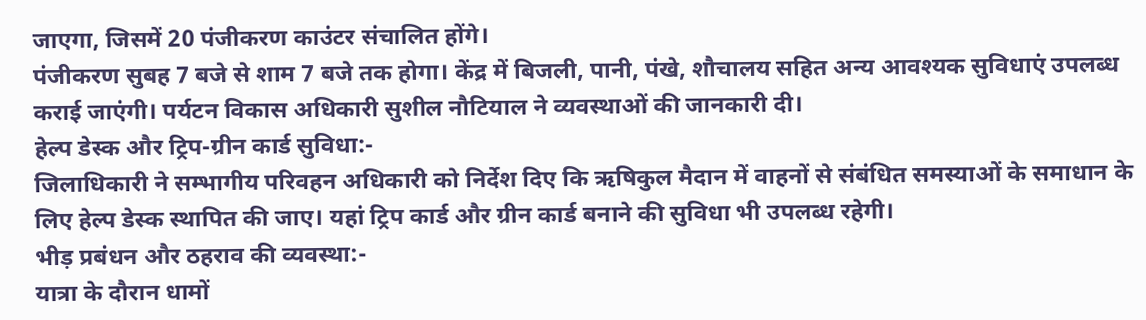जाएगा, जिसमें 20 पंजीकरण काउंटर संचालित होंगे।
पंजीकरण सुबह 7 बजे से शाम 7 बजे तक होगा। केंद्र में बिजली, पानी, पंखे, शौचालय सहित अन्य आवश्यक सुविधाएं उपलब्ध कराई जाएंगी। पर्यटन विकास अधिकारी सुशील नौटियाल ने व्यवस्थाओं की जानकारी दी।
हेल्प डेस्क और ट्रिप-ग्रीन कार्ड सुविधा:-
जिलाधिकारी ने सम्भागीय परिवहन अधिकारी को निर्देश दिए कि ऋषिकुल मैदान में वाहनों से संबंधित समस्याओं के समाधान के लिए हेल्प डेस्क स्थापित की जाए। यहां ट्रिप कार्ड और ग्रीन कार्ड बनाने की सुविधा भी उपलब्ध रहेगी।
भीड़ प्रबंधन और ठहराव की व्यवस्था:-
यात्रा के दौरान धामों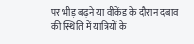पर भीड़ बढ़ने या वीकेंड के दौरान दबाव की स्थिति में यात्रियों के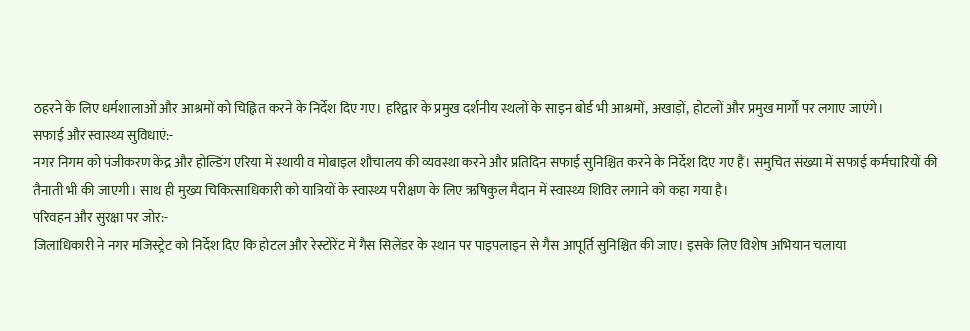ठहरने के लिए धर्मशालाओं और आश्रमों को चिह्नित करने के निर्देश दिए गए। हरिद्वार के प्रमुख दर्शनीय स्थलों के साइन बोर्ड भी आश्रमों, अखाड़ों, होटलों और प्रमुख मार्गों पर लगाए जाएंगे।
सफाई और स्वास्थ्य सुविधाएं:-
नगर निगम को पंजीकरण केंद्र और होल्डिंग एरिया में स्थायी व मोबाइल शौचालय की व्यवस्था करने और प्रतिदिन सफाई सुनिश्चित करने के निर्देश दिए गए हैं। समुचित संख्या में सफाई कर्मचारियों की तैनाती भी की जाएगी। साथ ही मुख्य चिकित्साधिकारी को यात्रियों के स्वास्थ्य परीक्षण के लिए ऋषिकुल मैदान में स्वास्थ्य शिविर लगाने को कहा गया है।
परिवहन और सुरक्षा पर जोर:-
जिलाधिकारी ने नगर मजिस्ट्रेट को निर्देश दिए कि होटल और रेस्टोरेंट में गैस सिलेंडर के स्थान पर पाइपलाइन से गैस आपूर्ति सुनिश्चित की जाए। इसके लिए विशेष अभियान चलाया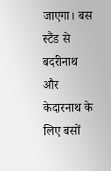जाएगा। बस स्टैंड से बदरीनाथ और केदारनाथ के लिए बसों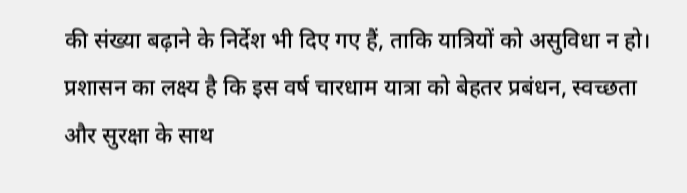की संख्या बढ़ाने के निर्देश भी दिए गए हैं, ताकि यात्रियों को असुविधा न हो। प्रशासन का लक्ष्य है कि इस वर्ष चारधाम यात्रा को बेहतर प्रबंधन, स्वच्छता और सुरक्षा के साथ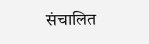संचालित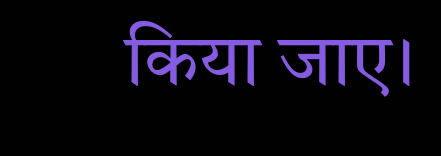किया जाए।